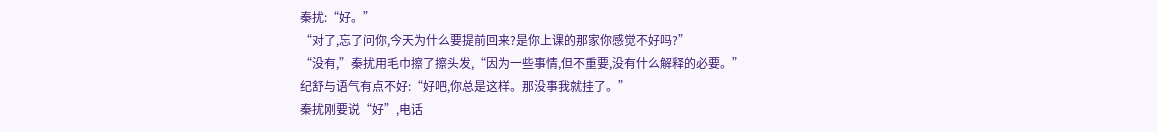秦扰:“好。”
“对了,忘了问你,今天为什么要提前回来?是你上课的那家你感觉不好吗?”
“没有,”秦扰用毛巾擦了擦头发,“因为一些事情,但不重要,没有什么解释的必要。”
纪舒与语气有点不好:“好吧,你总是这样。那没事我就挂了。”
秦扰刚要说“好”,电话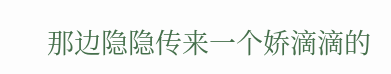那边隐隐传来一个娇滴滴的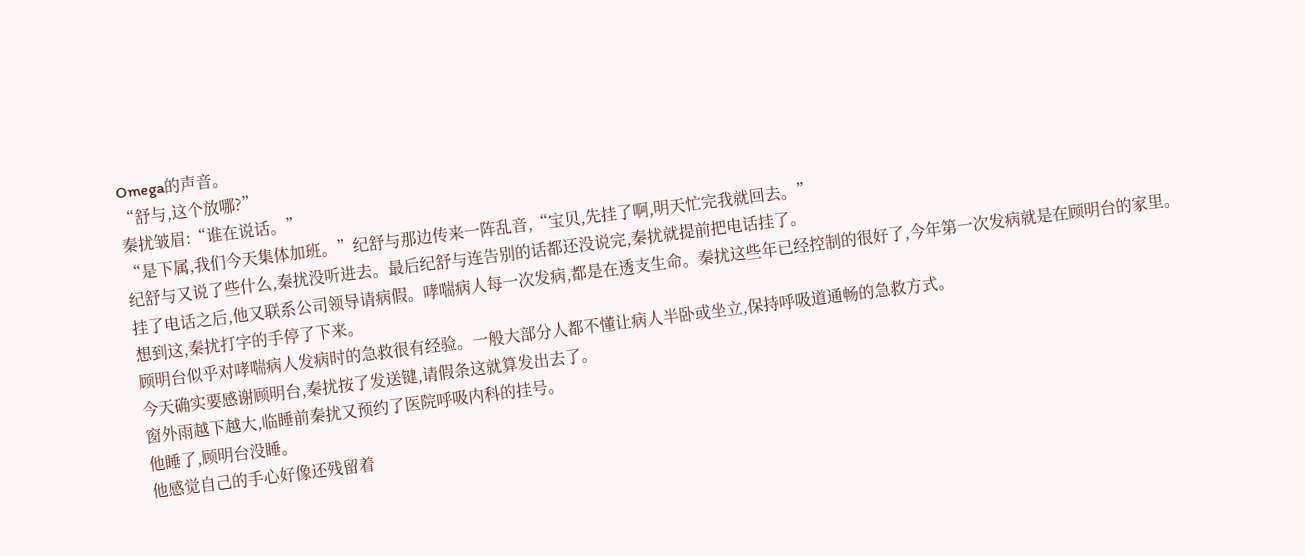Omega的声音。
“舒与,这个放哪?”
秦扰皱眉:“谁在说话。”
“是下属,我们今天集体加班。”纪舒与那边传来一阵乱音,“宝贝,先挂了啊,明天忙完我就回去。”
纪舒与又说了些什么,秦扰没听进去。最后纪舒与连告别的话都还没说完,秦扰就提前把电话挂了。
挂了电话之后,他又联系公司领导请病假。哮喘病人每一次发病,都是在透支生命。秦扰这些年已经控制的很好了,今年第一次发病就是在顾明台的家里。
想到这,秦扰打字的手停了下来。
顾明台似乎对哮喘病人发病时的急救很有经验。一般大部分人都不懂让病人半卧或坐立,保持呼吸道通畅的急救方式。
今天确实要感谢顾明台,秦扰按了发送键,请假条这就算发出去了。
窗外雨越下越大,临睡前秦扰又预约了医院呼吸内科的挂号。
他睡了,顾明台没睡。
他感觉自己的手心好像还残留着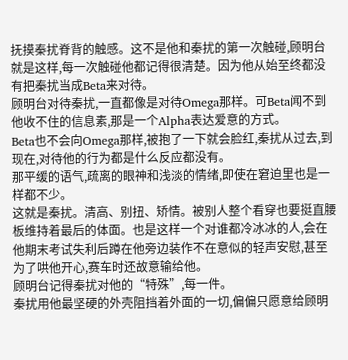抚摸秦扰脊背的触感。这不是他和秦扰的第一次触碰,顾明台就是这样,每一次触碰他都记得很清楚。因为他从始至终都没有把秦扰当成Beta来对待。
顾明台对待秦扰,一直都像是对待Omega那样。可Beta闻不到他收不住的信息素,那是一个Alpha表达爱意的方式。
Beta也不会向Omega那样,被抱了一下就会脸红,秦扰从过去,到现在,对待他的行为都是什么反应都没有。
那平缓的语气,疏离的眼神和浅淡的情绪,即使在窘迫里也是一样都不少。
这就是秦扰。清高、别扭、矫情。被别人整个看穿也要挺直腰板维持着最后的体面。也是这样一个对谁都冷冰冰的人,会在他期末考试失利后蹲在他旁边装作不在意似的轻声安慰,甚至为了哄他开心,赛车时还故意输给他。
顾明台记得秦扰对他的“特殊”,每一件。
秦扰用他最坚硬的外壳阻挡着外面的一切,偏偏只愿意给顾明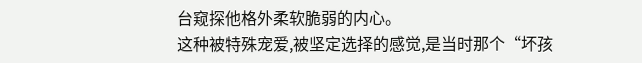台窥探他格外柔软脆弱的内心。
这种被特殊宠爱,被坚定选择的感觉,是当时那个“坏孩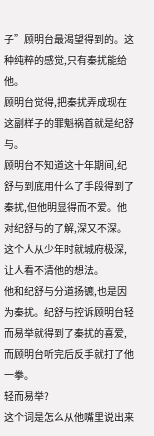子”顾明台最渴望得到的。这种纯粹的感觉,只有秦扰能给他。
顾明台觉得,把秦扰弄成现在这副样子的罪魁祸首就是纪舒与。
顾明台不知道这十年期间,纪舒与到底用什么了手段得到了秦扰,但他明显得而不爱。他对纪舒与的了解,深又不深。
这个人从少年时就城府极深,让人看不清他的想法。
他和纪舒与分道扬镳,也是因为秦扰。纪舒与控诉顾明台轻而易举就得到了秦扰的喜爱,而顾明台听完后反手就打了他一拳。
轻而易举?
这个词是怎么从他嘴里说出来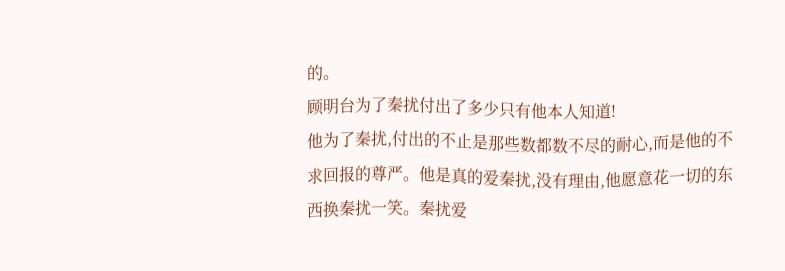的。
顾明台为了秦扰付出了多少只有他本人知道!
他为了秦扰,付出的不止是那些数都数不尽的耐心,而是他的不求回报的尊严。他是真的爱秦扰,没有理由,他愿意花一切的东西换秦扰一笑。秦扰爱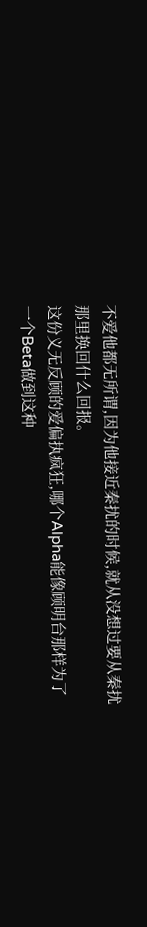不爱他都无所谓,因为他接近秦扰的时候,就从没想过要从秦扰那里换回什么回报。
这份义无反顾的爱偏执疯狂,哪个Alpha能像顾明台那样为了一个Beta做到这种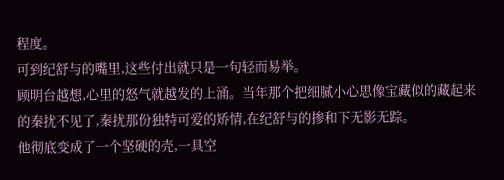程度。
可到纪舒与的嘴里,这些付出就只是一句轻而易举。
顾明台越想,心里的怒气就越发的上涌。当年那个把细腻小心思像宝藏似的藏起来的秦扰不见了,秦扰那份独特可爱的矫情,在纪舒与的掺和下无影无踪。
他彻底变成了一个坚硬的壳,一具空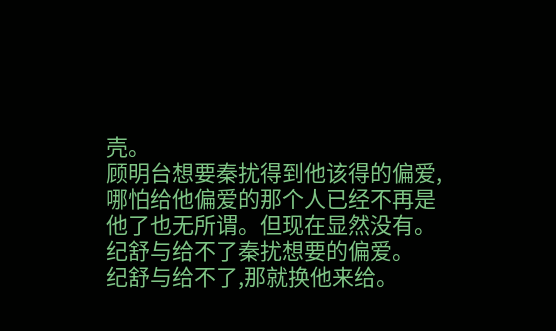壳。
顾明台想要秦扰得到他该得的偏爱,哪怕给他偏爱的那个人已经不再是他了也无所谓。但现在显然没有。
纪舒与给不了秦扰想要的偏爱。
纪舒与给不了,那就换他来给。